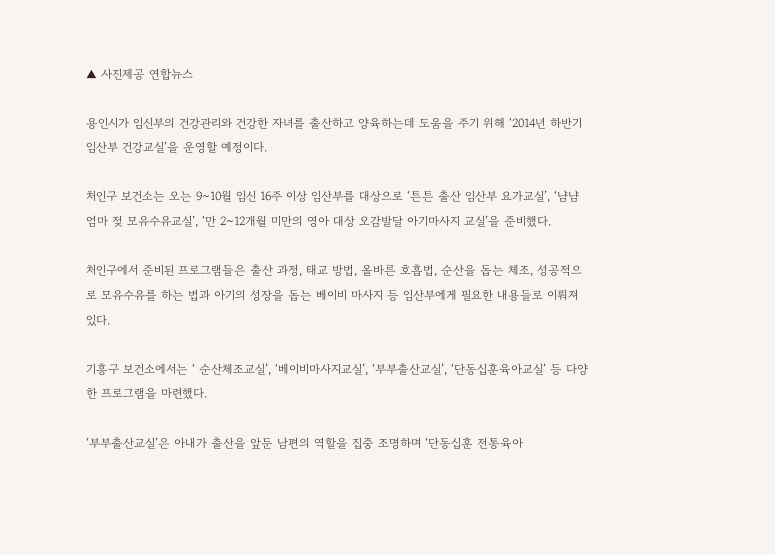▲ 사진제공 연합뉴스

용인시가 임신부의 건강관리와 건강한 자녀를 출산하고 양육하는데 도움을 주기 위해 ‘2014년 하반기 임산부 건강교실’을 운영할 예정이다.

처인구 보건소는 오는 9~10월 임신 16주 이상 임산부를 대상으로 ‘튼튼 출산 임산부 요가교실’, ‘냠냠 엄마 젖 모유수유교실’, ‘만 2~12개월 미만의 영아 대상 오감발달 아기마사지 교실’을 준비했다.

처인구에서 준비된 프로그램들은 출산 과정, 태교 방법, 올바른 호흡법, 순산을 돕는 체조, 성공적으로 모유수유를 하는 법과 아기의 성장을 돕는 베이비 마사지 등 임산부에게 필요한 내용들로 이뤄져 있다.

기흥구 보건소에서는 ‘ 순산체조교실’, ‘베이비마사지교실’, ‘부부출산교실’, ‘단동십훈육아교실’ 등 다양한 프로그램을 마련했다.

‘부부출산교실’은 아내가 출산을 앞둔 남편의 역할을 집중 조명하며 ‘단동십훈 전통육아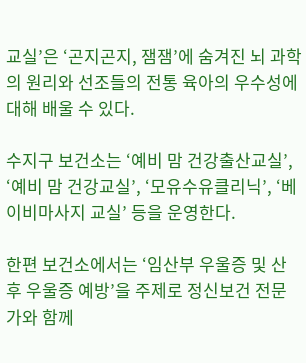교실’은 ‘곤지곤지, 잼잼’에 숨겨진 뇌 과학의 원리와 선조들의 전통 육아의 우수성에 대해 배울 수 있다.

수지구 보건소는 ‘예비 맘 건강출산교실’, ‘예비 맘 건강교실’, ‘모유수유클리닉’, ‘베이비마사지 교실’ 등을 운영한다.

한편 보건소에서는 ‘임산부 우울증 및 산후 우울증 예방’을 주제로 정신보건 전문가와 함께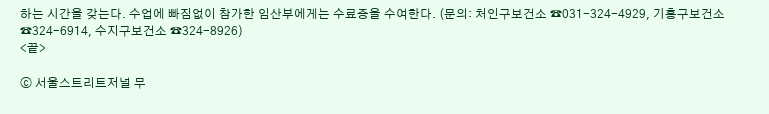하는 시간을 갖는다. 수업에 빠짐없이 참가한 임산부에게는 수료증을 수여한다. (문의: 처인구보건소 ☎031-324-4929, 기흥구보건소 ☎324-6914, 수지구보건소 ☎324-8926)
<끝>

ⓒ 서울스트리트저널 무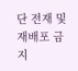단 전재 및 재배포 금지